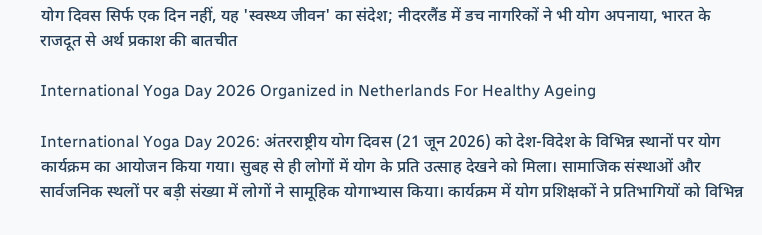योग दिवस सिर्फ एक दिन नहीं, यह 'स्वस्थ्य जीवन' का संदेश; नीदरलैंड में डच नागरिकों ने भी योग अपनाया, भारत के राजदूत से अर्थ प्रकाश की बातचीत

International Yoga Day 2026 Organized in Netherlands For Healthy Ageing

International Yoga Day 2026: अंतरराष्ट्रीय योग दिवस (21 जून 2026) को देश-विदेश के विभिन्न स्थानों पर योग कार्यक्रम का आयोजन किया गया। सुबह से ही लोगों में योग के प्रति उत्साह देखने को मिला। सामाजिक संस्थाओं और सार्वजनिक स्थलों पर बड़ी संख्या में लोगों ने सामूहिक योगाभ्यास किया। कार्यक्रम में योग प्रशिक्षकों ने प्रतिभागियों को विभिन्न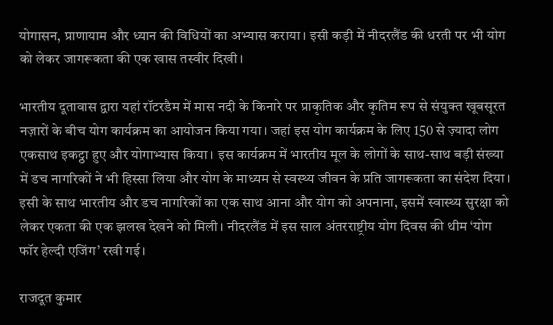योगासन, प्राणायाम और ध्यान की विधियों का अभ्यास कराया। इसी कड़ी में नीदरलैंड की धरती पर भी योग को लेकर जागरूकता की एक खास तस्वीर दिखी।

भारतीय दूतावास द्वारा यहां रॉटरडैम में मास नदी के किनारे पर प्राकृतिक और कृतिम रूप से संयुक्त खूबसूरत नज़ारों के बीच योग कार्यक्रम का आयोजन किया गया। जहां इस योग कार्यक्रम के लिए 150 से ज़्यादा लोग एकसाथ इकट्ठा हुए और योगाभ्यास किया। इस कार्यक्रम में भारतीय मूल के लोगों के साथ-साथ बड़ी संख्या में डच नागरिकों ने भी हिस्सा लिया और योग के माध्यम से स्वस्थ्य जीवन के प्रति जागरूकता का संदेश दिया। इसी के साथ भारतीय और डच नागरिकों का एक साथ आना और योग को अपनाना, इसमें स्वास्थ्य सुरक्षा को लेकर एकता की एक झलख देखने को मिली। नीदरलैंड में इस साल अंतरराष्ट्रीय योग दिवस की थीम ‘योग फॉर हेल्दी एजिंग’ रखी गई।

राजदूत कुमार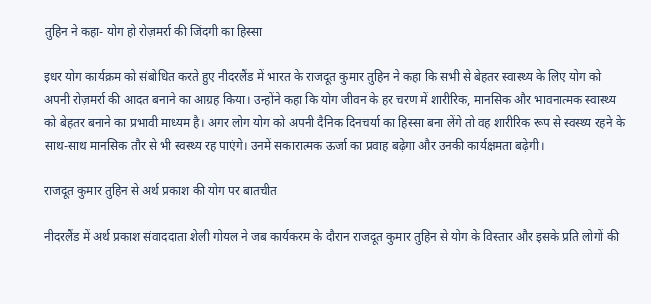तुहिन ने कहा- योग हो रोज़मर्रा की जिंदगी का हिस्सा

इधर योग कार्यक्रम को संबोधित करते हुए नीदरलैंड में भारत के राजदूत कुमार तुहिन ने कहा कि सभी से बेहतर स्वास्थ्य के लिए योग को अपनी रोज़मर्रा की आदत बनाने का आग्रह किया। उन्होंने कहा कि योग जीवन के हर चरण में शारीरिक, मानसिक और भावनात्मक स्वास्थ्य को बेहतर बनाने का प्रभावी माध्यम है। अगर लोग योग को अपनी दैनिक दिनचर्या का हिस्सा बना लेंगे तो वह शारीरिक रूप से स्वस्थ्य रहने के साथ-साथ मानसिक तौर से भी स्वस्थ्य रह पाएंगे। उनमें सकारात्मक ऊर्जा का प्रवाह बढ़ेगा और उनकी कार्यक्षमता बढ़ेगी।

राजदूत कुमार तुहिन से अर्थ प्रकाश की योग पर बातचीत

नीदरलैंड में अर्थ प्रकाश संवाददाता शेली गोयल ने जब कार्यकरम के दौरान राजदूत कुमार तुहिन से योग के विस्तार और इसके प्रति लोगों की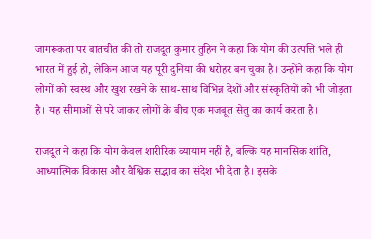जागरूकता पर बातचीत की तो राजदूत कुमार तुहिन ने कहा कि योग की उत्पत्ति भले ही भारत में हुई हो, लेकिन आज यह पूरी दुनिया की धरोहर बन चुका है। उन्होंने कहा कि योग लोगों को स्वस्थ और खुश रखने के साथ-साथ विभिन्न देशों और संस्कृतियों को भी जोड़ता है। यह सीमाओं से परे जाकर लोगों के बीच एक मजबूत सेतु का कार्य करता है।

राजदूत ने कहा कि योग केवल शारीरिक व्यायाम नहीं है, बल्कि यह मानसिक शांति, आध्यात्मिक विकास और वैश्विक सद्भाव का संदेश भी देता है। इसके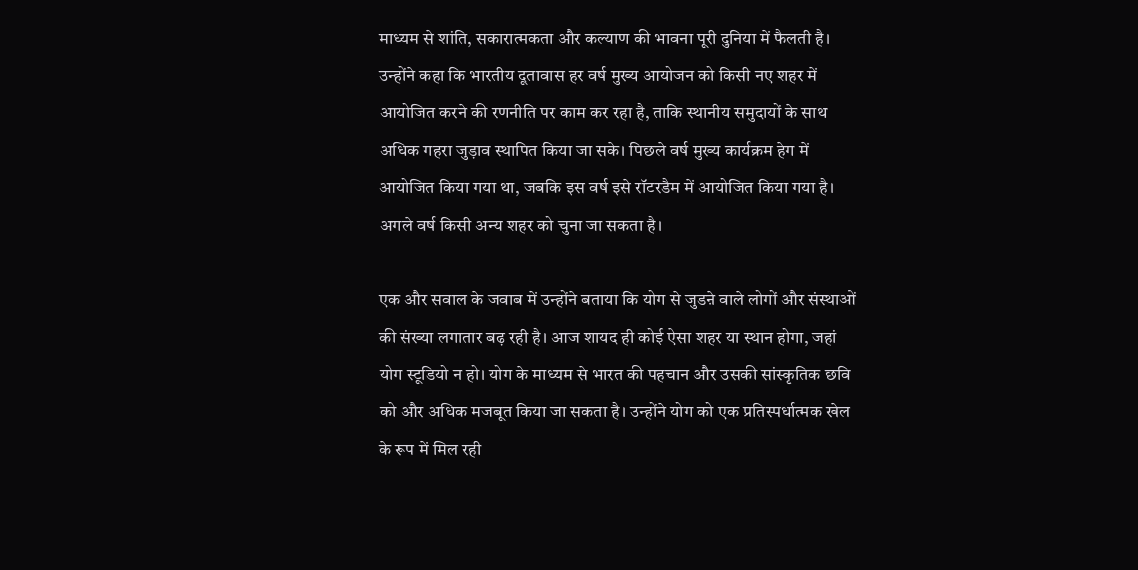माध्यम से शांति, सकारात्मकता और कल्याण की भावना पूरी दुनिया में फैलती है। उन्होंने कहा कि भारतीय दूतावास हर वर्ष मुख्य आयोजन को किसी नए शहर में आयोजित करने की रणनीति पर काम कर रहा है, ताकि स्थानीय समुदायों के साथ अधिक गहरा जुड़ाव स्थापित किया जा सके। पिछले वर्ष मुख्य कार्यक्रम हेग में आयोजित किया गया था, जबकि इस वर्ष इसे रॉटरडैम में आयोजित किया गया है। अगले वर्ष किसी अन्य शहर को चुना जा सकता है।

एक और सवाल के जवाब में उन्होंने बताया कि योग से जुडऩे वाले लोगों और संस्थाओं की संख्या लगातार बढ़ रही है। आज शायद ही कोई ऐसा शहर या स्थान होगा, जहां योग स्टूडियो न हो। योग के माध्यम से भारत की पहचान और उसकी सांस्कृतिक छवि को और अधिक मजबूत किया जा सकता है। उन्होंने योग को एक प्रतिस्पर्धात्मक खेल के रूप में मिल रही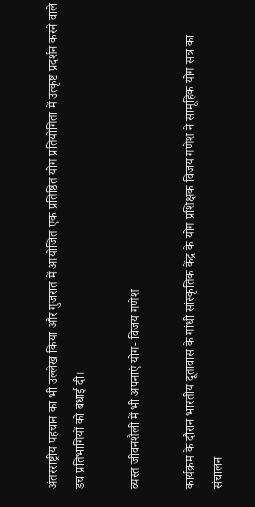अंतरराष्ट्रीय पहचान का भी उल्लेख किया और गुजरात में आयोजित एक प्रतिष्ठित योग प्रतियोगिता में उत्कृष्ट प्रदर्शन करने वाले डच प्रतिभागियों को बधाई दी।

व्यस्त जीवनशैली में भी अपनाएं योग- विजय गणेश

कार्यक्रम के दौरान भारतीय दूतावास के गांधी सांस्कृतिक केंद्र के योग प्रशिक्षक विजय गणेश ने सामूहिक योग सत्र का संचालन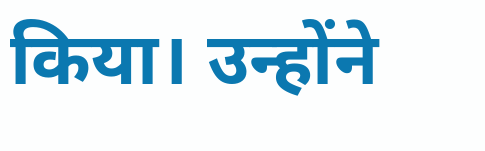किया। उन्होंने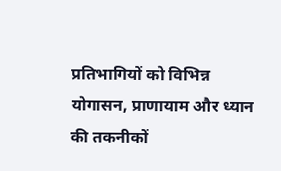प्रतिभागियों को विभिन्न योगासन, प्राणायाम और ध्यान की तकनीकों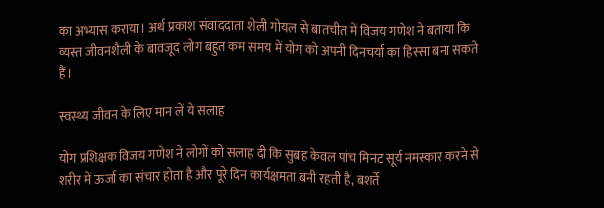का अभ्यास कराया। अर्थ प्रकाश संवाददाता शेली गोयल से बातचीत में विजय गणेश ने बताया कि व्यस्त जीवनशैली के बावजूद लोग बहुत कम समय में योग को अपनी दिनचर्या का हिस्सा बना सकते हैं।

स्वस्थ्य जीवन के लिए मान लें ये सलाह

योग प्रशिक्षक विजय गणेश ने लोगों को सलाह दी कि सुबह केवल पांच मिनट सूर्य नमस्कार करने से शरीर में ऊर्जा का संचार होता है और पूरे दिन कार्यक्षमता बनी रहती है, बशर्ते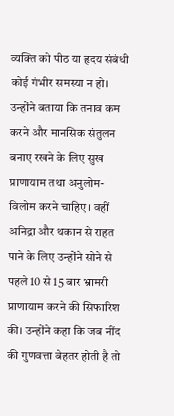व्यक्ति को पीठ या हृदय संबंधी कोई गंभीर समस्या न हो। उन्होंने बताया कि तनाव कम करने और मानसिक संतुलन बनाए रखने के लिए सुख प्राणायाम तथा अनुलोम-विलोम करने चाहिए। वहीं अनिद्रा और थकान से राहत पाने के लिए उन्होंने सोने से पहले 10 से 15 बार भ्रामरी प्राणायाम करने की सिफारिश की। उन्होंने कहा कि जब नींद की गुणवत्ता बेहतर होती है तो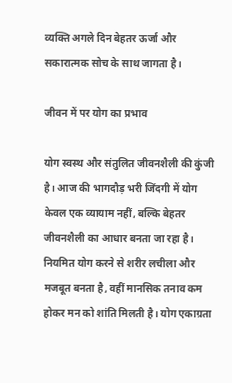व्यक्ति अगले दिन बेहतर ऊर्जा और सकारात्मक सोच के साथ जागता है।

जीवन में पर योग का प्रभाव

योग स्वस्थ और संतुलित जीवनशैली की कुंजी है। आज की भागदौड़ भरी जिंदगी में योग केवल एक व्यायाम नहीं, बल्कि बेहतर जीवनशैली का आधार बनता जा रहा है। नियमित योग करने से शरीर लचीला और मजबूत बनता है, वहीं मानसिक तनाव कम होकर मन को शांति मिलती है। योग एकाग्रता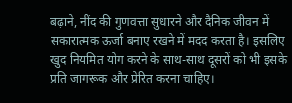बढ़ाने, नींद की गुणवत्ता सुधारने और दैनिक जीवन में सकारात्मक ऊर्जा बनाए रखने में मदद करता है। इसलिए खुद नियमित योग करने के साथ-साथ दूसरों को भी इसके प्रति जागरूक और प्रेरित करना चाहिए।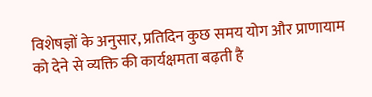विशेषज्ञों के अनुसार, प्रतिदिन कुछ समय योग और प्राणायाम को देने से व्यक्ति की कार्यक्षमता बढ़ती है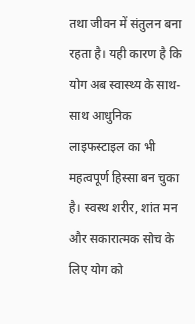तथा जीवन में संतुलन बना रहता है। यही कारण है कि योग अब स्वास्थ्य के साथ-साथ आधुनिक लाइफस्टाइल का भी महत्वपूर्ण हिस्सा बन चुका है। स्वस्थ शरीर, शांत मन और सकारात्मक सोच के लिए योग को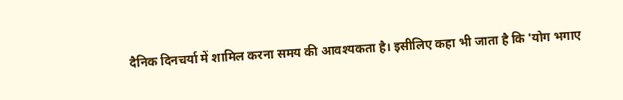दैनिक दिनचर्या में शामिल करना समय की आवश्यकता है। इसीलिए कहा भी जाता है कि 'योग भगाए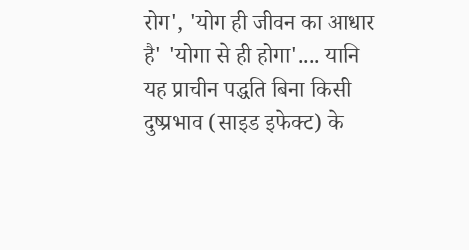रोग', 'योग ही जीवन का आधार है' 'योगा से ही होगा'.... यानि यह प्राचीन पद्धति बिना किसी दुष्प्रभाव (साइड इफेक्ट) के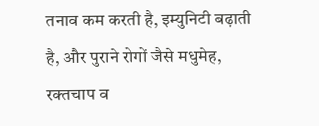तनाव कम करती है, इम्युनिटी बढ़ाती है, और पुराने रोगों जैसे मधुमेह, रक्तचाप व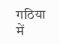गठिया में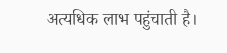अत्यधिक लाभ पहुंचाती है।